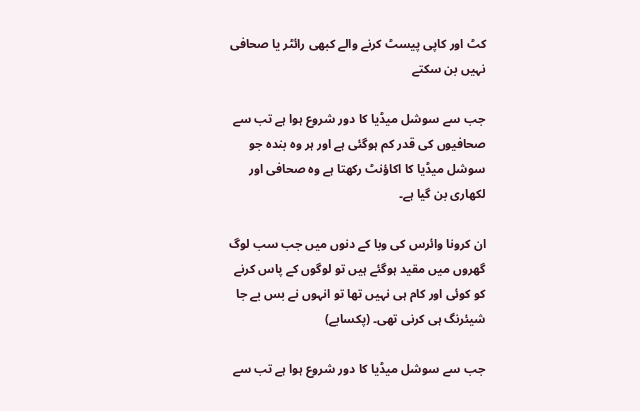کٹ اور کاپی پیسٹ کرنے والے کبھی رائٹر یا صحافی نہیں بن سکتے

جب سے سوشل میڈیا کا دور شروع ہوا ہے تب سے صحافیوں کی قدر کم ہوگئی ہے اور ہر وہ بندہ جو سوشل میڈیا کا اکاؤنٹ رکھتا ہے وہ صحافی اور لکھاری بن گیا ہے۔

ان کرونا وائرس کی وبا کے دنوں میں جب سب لوگ گھروں میں مقید ہوگئے ہیں تو لوگوں کے پاس کرنے کو کوئی اور کام ہی نہیں تھا تو انہوں نے بس بے جا شیئرنگ ہی کرنی تھی۔ (پکسابے)

جب سے سوشل میڈیا کا دور شروع ہوا ہے تب سے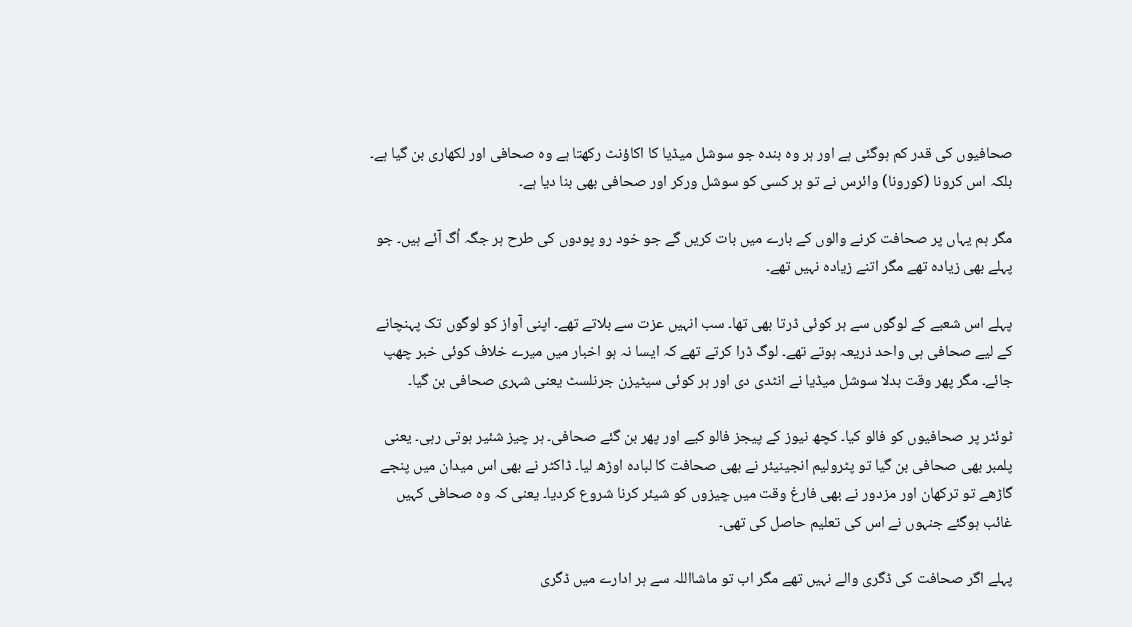صحافیوں کی قدر کم ہوگئی ہے اور ہر وہ بندہ جو سوشل میڈیا کا اکاؤنٹ رکھتا ہے وہ صحافی اور لکھاری بن گیا ہے۔ بلکہ اس کرونا (کورونا) وائرس نے تو ہر کسی کو سوشل ورکر اور صحافی بھی بنا دیا ہے۔

مگر ہم یہاں پر صحافت کرنے والوں کے بارے میں بات کریں گے جو خود رو پودوں کی طرح ہر جگہ اُگ آئے ہیں۔ جو پہلے بھی زیادہ تھے مگر اتنے زیادہ نہیں تھے۔

پہلے اس شعبے کے لوگوں سے ہر کوئی ڈرتا بھی تھا۔ سب انہیں عزت سے بلاتے تھے۔ اپنی آواز کو لوگوں تک پہنچانے کے لیے صحافی ہی واحد ذریعہ ہوتے تھے۔ لوگ ڈرا کرتے تھے کہ ایسا نہ ہو اخبار میں میرے خلاف کوئی خبر چھپ جائے۔ مگر پھر وقت بدلا سوشل میڈیا نے انٹدی دی اور ہر کوئی سیٹیزن جرنلسٹ یعنی شہری صحافی بن گیا۔

ٹوئٹر پر صحافیوں کو فالو کیا۔ کچھ نیوز کے پیجز فالو کیے اور پھر بن گئے صحافی۔ ہر چیز شئیر ہوتی رہی۔ یعنی پلمبر بھی صحافی بن گیا تو پٹرولیم انجینیئر نے بھی صحافت کا لبادہ اوڑھ لیا۔ ڈاکٹر نے بھی اس میدان میں پنجے گاڑھے تو ترکھان اور مزدور نے بھی فارغ وقت میں چیزوں کو شیئر کرنا شروع کردیا۔ یعنی کہ وہ صحافی کہیں غائب ہوگئے جنہوں نے اس کی تعلیم حاصل کی تھی۔

پہلے اگر صحافت کی ڈگری والے نہیں تھے مگر اب تو ماشااللہ سے ہر ادارے میں ڈگری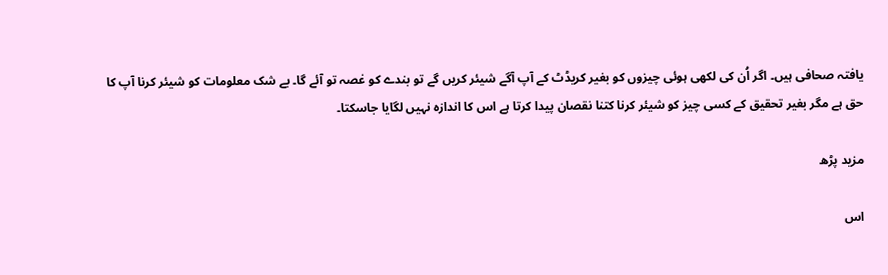یافتہ صحافی ہیں۔ اگر اُن کی لکھی ہوئی چیزوں کو بغیر کریڈٹ کے آپ آگے شیئر کریں گے تو بندے کو غصہ تو آئے گا۔ بے شک معلومات کو شیئر کرنا آپ کا حق ہے مگر بغیر تحقیق کے کسی چیز کو شیئر کرنا کتنا نقصان پیدا کرتا ہے اس کا اندازہ نہیں لگایا جاسکتا۔

مزید پڑھ

اس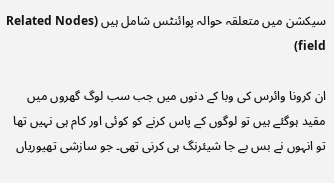سیکشن میں متعلقہ حوالہ پوائنٹس شامل ہیں (Related Nodes field)

ان کرونا وائرس کی وبا کے دنوں میں جب سب لوگ گھروں میں مقید ہوگئے ہیں تو لوگوں کے پاس کرنے کو کوئی اور کام ہی نہیں تھا تو انہوں نے بس بے جا شیئرنگ ہی کرنی تھی۔ جو سازشی تھیوریاں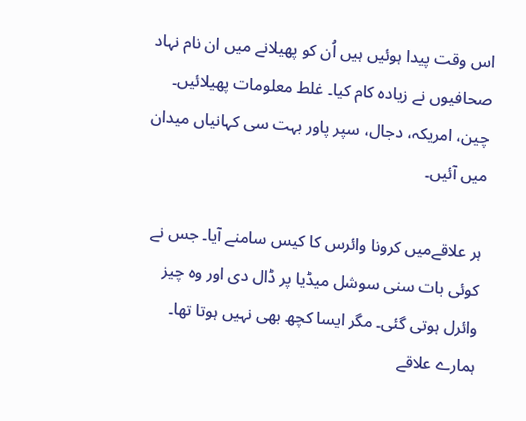اس وقت پیدا ہوئیں ہیں اُن کو پھیلانے میں ان نام نہاد صحافیوں نے زیادہ کام کیا۔ غلط معلومات پھیلائیں۔ چین، امریکہ، دجال، سپر پاور بہت سی کہانیاں میدان میں آئیں۔

ہر علاقےمیں کرونا وائرس کا کیس سامنے آیا۔ جس نے کوئی بات سنی سوشل میڈیا پر ڈال دی اور وہ چیز وائرل ہوتی گئی۔ مگر ایسا کچھ بھی نہیں ہوتا تھا۔ ہمارے علاقے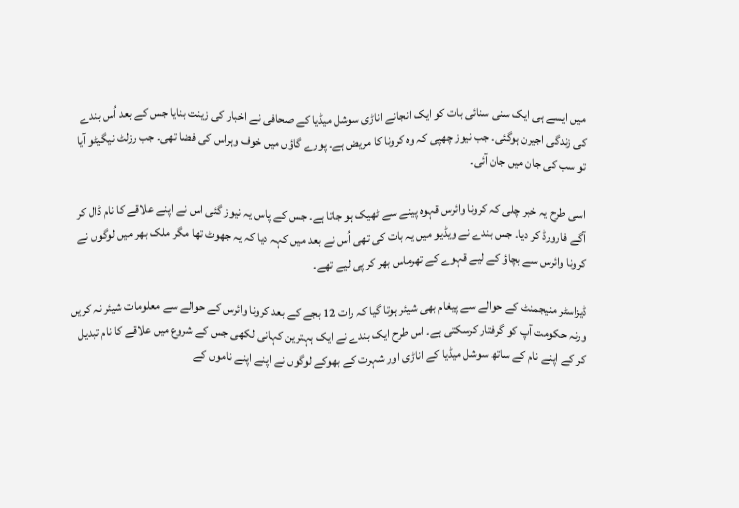میں ایسے ہی ایک سنی سنائی بات کو ایک انجانے اناڑی سوشل میڈیا کے صحافی نے اخبار کی زینت بنایا جس کے بعد اُس بندے کی زندگی اجیرن ہوگئی۔ جب نیوز چھپی کہ وہ کرونا کا مریض ہے۔ پورے گاؤں میں خوف وہراس کی فضا تھی۔ جب رزلٹ نیگیٹو آیا تو سب کی جان میں جان آئی۔

اسی طرح یہ خبر چلی کہ کرونا وائرس قہوہ پینے سے ٹھیک ہو جاتا ہے۔ جس کے پاس یہ نیوز گئی اس نے اپنے علاقے کا نام ڈال کر آگے فارورڈ کر دیا۔ جس بندے نے ویڈیو میں یہ بات کی تھی اُس نے بعد میں کہہ دیا کہ یہ جھوٹ تھا مگر ملک بھر میں لوگوں نے کرونا وائرس سے بچاؤ کے لیے قہوے کے تھرماس بھر کر پی لیے تھے۔

ڈیزاسٹر منیجمنٹ کے حوالے سے پیغام بھی شیئر ہوتا گیا کہ رات 12 بجے کے بعد کرونا وائرس کے حوالے سے معلومات شیئر نہ کریں ورنہ حکومت آپ کو گرفتار کرسکتی ہے۔ اس طرح ایک بندے نے ایک ہہترین کہانی لکھی جس کے شروع میں علاقے کا نام تبدیل کر کے اپنے نام کے ساتھ سوشل میڈیا کے اناڑی اور شہرت کے بھوکے لوگوں نے اپنے اپنے ناموں کے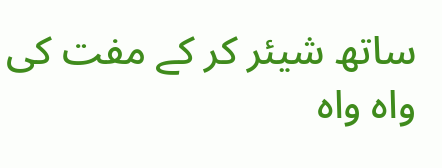ساتھ شیئر کر کے مفت کی واہ واہ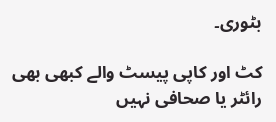بٹوری۔

کٹ اور کاپی پیسٹ والے کبھی بھی رائٹر یا صحافی نہیں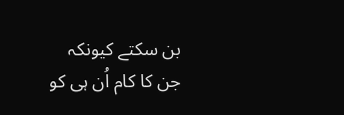بن سکتے کیونکہ جن کا کام اُن ہی کو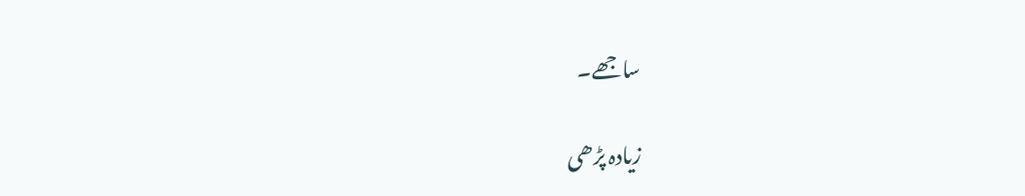ساجھے۔

زیادہ پڑھی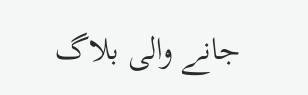جانے والی بلاگ